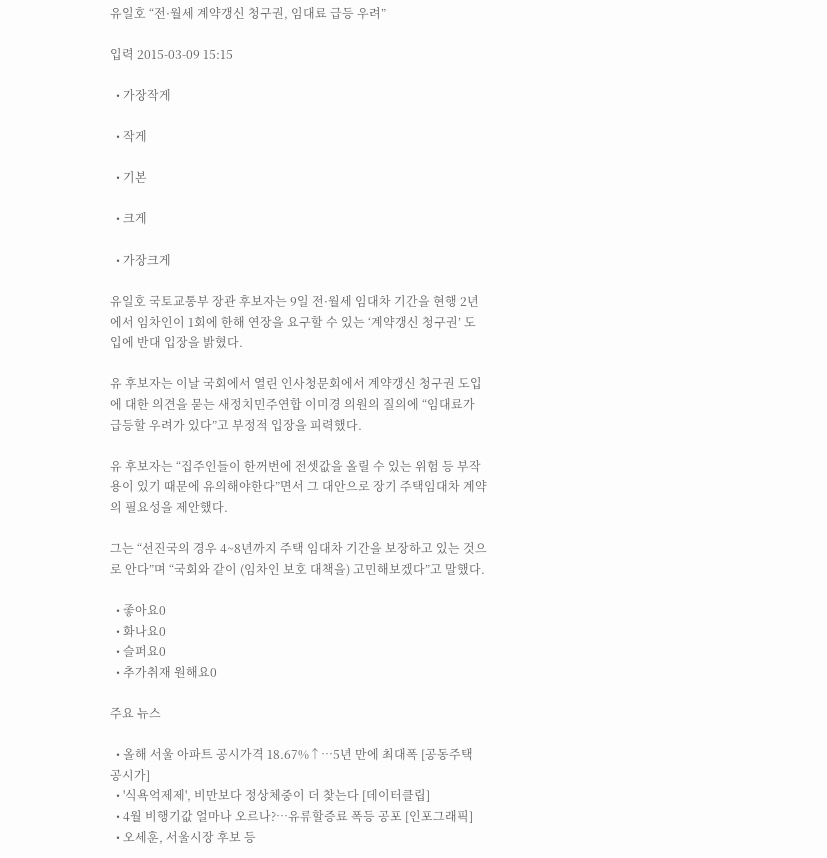유일호 “전·월세 계약갱신 청구권, 임대료 급등 우려”

입력 2015-03-09 15:15

  • 가장작게

  • 작게

  • 기본

  • 크게

  • 가장크게

유일호 국토교통부 장관 후보자는 9일 전·월세 임대차 기간을 현행 2년에서 임차인이 1회에 한해 연장을 요구할 수 있는 ‘계약갱신 청구권’ 도입에 반대 입장을 밝혔다.

유 후보자는 이날 국회에서 열린 인사청문회에서 계약갱신 청구권 도입에 대한 의견을 묻는 새정치민주연합 이미경 의원의 질의에 “임대료가 급등할 우려가 있다”고 부정적 입장을 피력했다.

유 후보자는 “집주인들이 한꺼번에 전셋값을 올릴 수 있는 위험 등 부작용이 있기 때문에 유의해야한다”면서 그 대안으로 장기 주택임대차 계약의 필요성을 제안했다.

그는 “선진국의 경우 4~8년까지 주택 임대차 기간을 보장하고 있는 것으로 안다”며 “국회와 같이 (임차인 보호 대책을) 고민해보겠다”고 말했다.

  • 좋아요0
  • 화나요0
  • 슬퍼요0
  • 추가취재 원해요0

주요 뉴스

  • 올해 서울 아파트 공시가격 18.67%↑…5년 만에 최대폭 [공동주택 공시가]
  • '식욕억제제', 비만보다 정상체중이 더 찾는다 [데이터클립]
  • 4월 비행기값 얼마나 오르나?…유류할증료 폭등 공포 [인포그래픽]
  • 오세훈, 서울시장 후보 등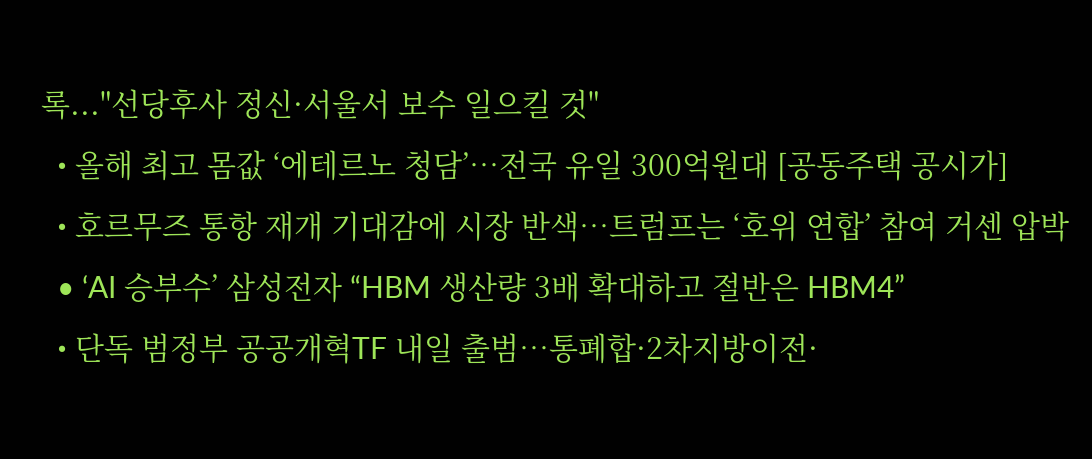록..."선당후사 정신·서울서 보수 일으킬 것"
  • 올해 최고 몸값 ‘에테르노 청담’⋯전국 유일 300억원대 [공동주택 공시가]
  • 호르무즈 통항 재개 기대감에 시장 반색…트럼프는 ‘호위 연합’ 참여 거센 압박
  • ‘AI 승부수’ 삼성전자 “HBM 생산량 3배 확대하고 절반은 HBM4”
  • 단독 범정부 공공개혁TF 내일 출범…통폐합·2차지방이전·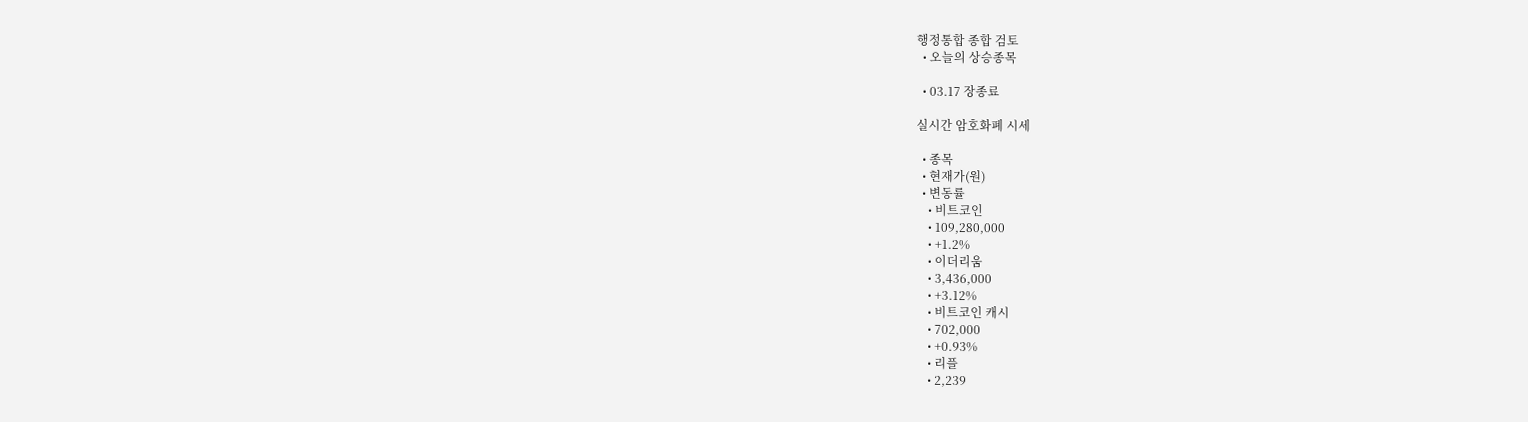행정통합 종합 검토
  • 오늘의 상승종목

  • 03.17 장종료

실시간 암호화폐 시세

  • 종목
  • 현재가(원)
  • 변동률
    • 비트코인
    • 109,280,000
    • +1.2%
    • 이더리움
    • 3,436,000
    • +3.12%
    • 비트코인 캐시
    • 702,000
    • +0.93%
    • 리플
    • 2,239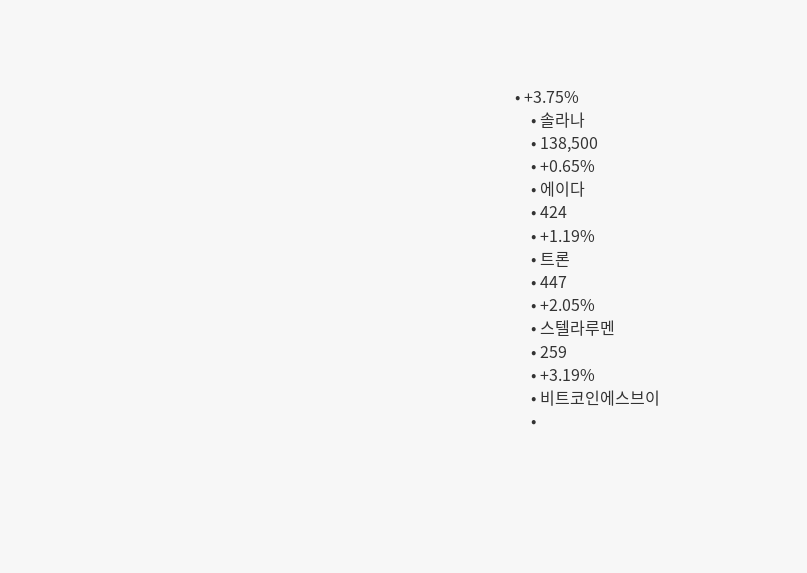• +3.75%
    • 솔라나
    • 138,500
    • +0.65%
    • 에이다
    • 424
    • +1.19%
    • 트론
    • 447
    • +2.05%
    • 스텔라루멘
    • 259
    • +3.19%
    • 비트코인에스브이
    •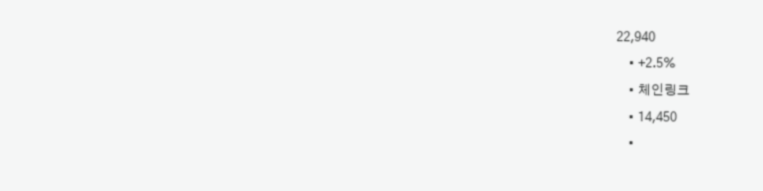22,940
    • +2.5%
    • 체인링크
    • 14,450
    •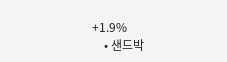+1.9%
    • 샌드박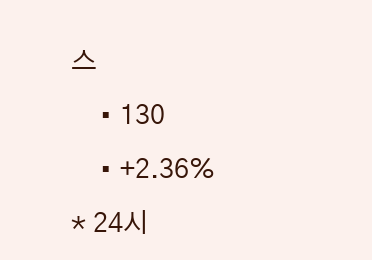스
    • 130
    • +2.36%
* 24시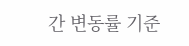간 변동률 기준